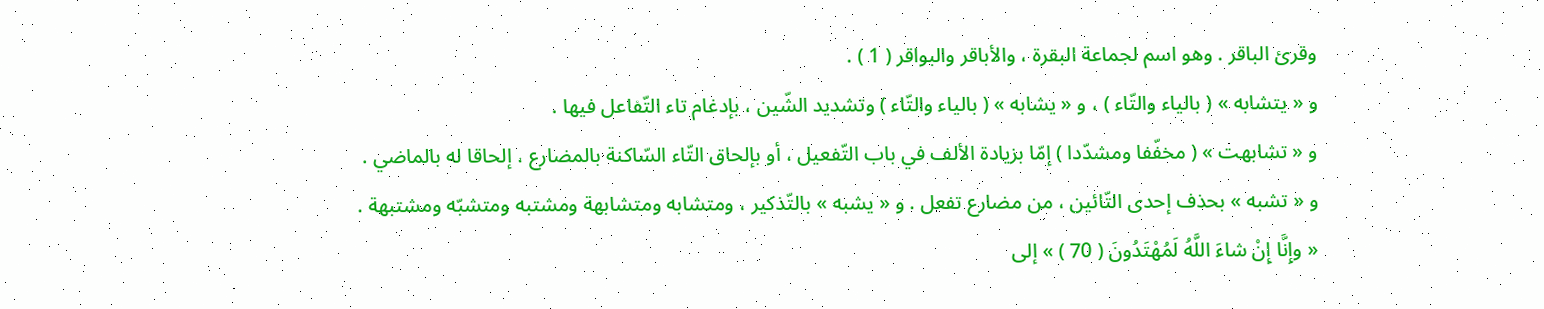وقرئ الباقر . وهو اسم لجماعة البقرة ، والأباقر والبواقر ( 1 ) .
و « يتشابه » ( بالياء والتّاء ) ، و « يشابه » ( بالياء والتّاء ) وتشديد الشّين ، بإدغام تاء التّفاعل فيها .
و « تشابهت » ( مخفّفا ومشدّدا ) إمّا بزيادة الألف في باب التّفعيل ، أو بإلحاق التّاء السّاكنة بالمضارع ، إلحاقا له بالماضي .
و « تشبه » بحذف إحدى التّائين ، من مضارع تفعل . و « يشبه » بالتّذكير ، ومتشابه ومتشابهة ومشتبه ومتشبّه ومشتبهة .
« وإِنَّا إِنْ شاءَ اللَّهُ لَمُهْتَدُونَ ( 70 ) » إلى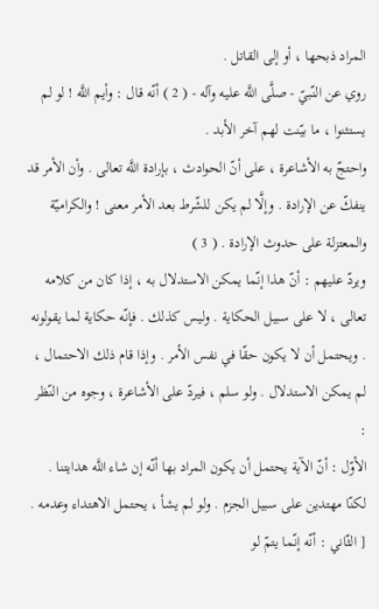المراد ذبحها ، أو إلى القاتل .
روي عن النّبيّ - صلَّى اللَّه عليه وآله - ( 2 ) أنّه قال : وأيم اللَّه ! لو لم يستثنوا ، ما بيّنت لهم آخر الأبد .
واحتجّ به الأشاعرة ، على أنّ الحوادث ، بإرادة اللَّه تعالى . وأن الأمر قد ينفكّ عن الإرادة . وإلَّا لم يكن للشّرط بعد الأمر معنى ! والكراميّة والمعتزلة على حدوث الإرادة . ( 3 )
ويردّ عليهم : أنّ هذا إنّما يمكن الاستدلال به ، إذا كان من كلامه تعالى ، لا على سبيل الحكاية . وليس كذلك . فإنّه حكاية لما يقولونه . ويحتمل أن لا يكون حقّا في نفس الأمر . وإذا قام ذلك الاحتمال ، لم يمكن الاستدلال . ولو سلم ، فيردّ على الأشاعرة ، وجوه من النّظر :
الأوّل : أنّ الآية يحتمل أن يكون المراد بها أنّه إن شاء اللَّه هدايتنا . لكنّا مهتدين على سبيل الجزم . ولو لم يشأ ، يحتمل الاهتداء وعدمه .
[ الثّاني : أنّه إنّما يتمّ لو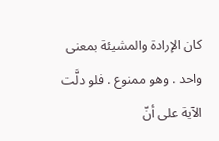كان الإرادة والمشيئة بمعنى واحد . وهو ممنوع . فلو دلَّت الآية على أنّ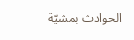الحوادث بمشيّة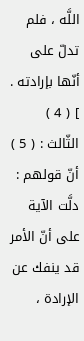اللَّه ، فلم تدلّ على أنّها بإرادته . ] ( 4 )
الثّالث : ( 5 ) أنّ قولهم : دلَّت الآية على أنّ الأمر قد ينفك عن الإرادة ،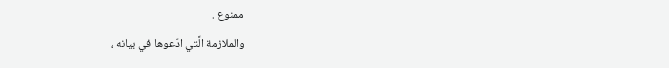ممنوع .
والملازمة الَّتي ادّعوها في بيانه ،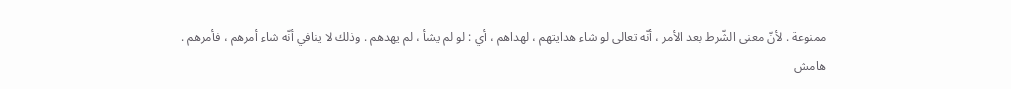ممنوعة . لأنّ معنى الشّرط بعد الأمر ، أنّه تعالى لو شاء هدايتهم ، لهداهم ، أي : لو لم يشأ ، لم يهدهم . وذلك لا ينافي أنّه شاء أمرهم ، فأمرهم .
هامش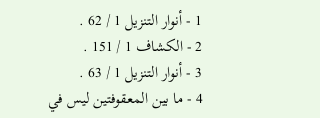1 - أنوار التنزيل 1 / 62 .
2 - الكشاف 1 / 151 .
3 - أنوار التنزيل 1 / 63 .
4 - ما بين المعقوفتين ليس في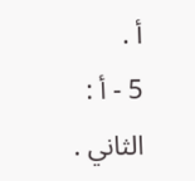أ .
5 - أ : الثاني .